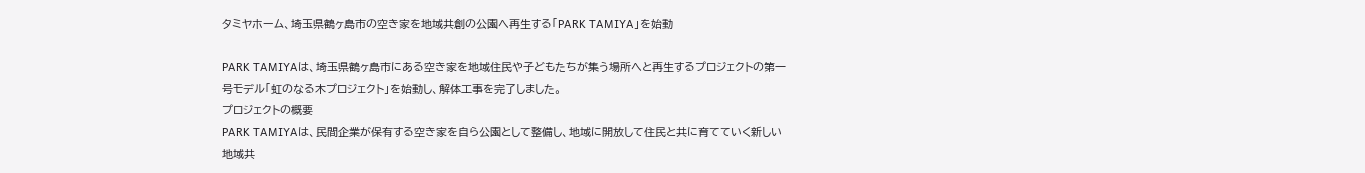タミヤホーム、埼玉県鶴ヶ島市の空き家を地域共創の公園へ再生する「PARK TAMIYA」を始動

PARK TAMIYAは、埼玉県鶴ヶ島市にある空き家を地域住民や子どもたちが集う場所へと再生するプロジェクトの第一号モデル「虹のなる木プロジェクト」を始動し、解体工事を完了しました。
プロジェクトの概要
PARK TAMIYAは、民間企業が保有する空き家を自ら公園として整備し、地域に開放して住民と共に育てていく新しい地域共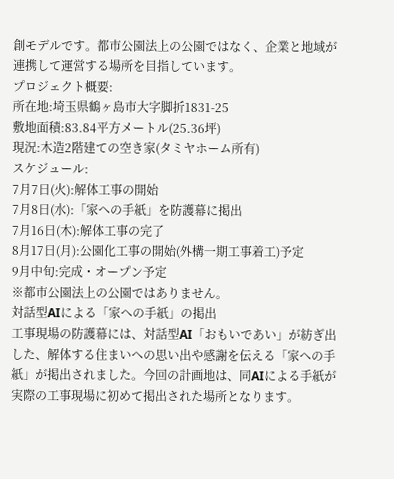創モデルです。都市公園法上の公園ではなく、企業と地域が連携して運営する場所を目指しています。
プロジェクト概要:
所在地:埼玉県鶴ヶ島市大字脚折1831-25
敷地面積:83.84平方メートル(25.36坪)
現況:木造2階建ての空き家(タミヤホーム所有)
スケジュール:
7月7日(火):解体工事の開始
7月8日(水):「家への手紙」を防護幕に掲出
7月16日(木):解体工事の完了
8月17日(月):公園化工事の開始(外構一期工事着工)予定
9月中旬:完成・オープン予定
※都市公園法上の公園ではありません。
対話型AIによる「家への手紙」の掲出
工事現場の防護幕には、対話型AI「おもいであい」が紡ぎ出した、解体する住まいへの思い出や感謝を伝える「家への手紙」が掲出されました。今回の計画地は、同AIによる手紙が実際の工事現場に初めて掲出された場所となります。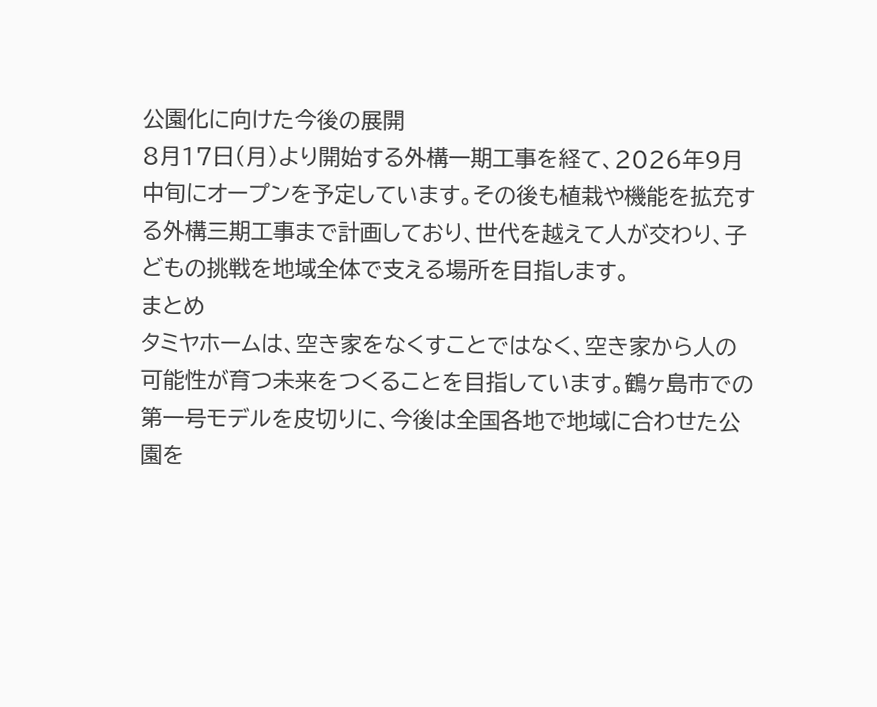公園化に向けた今後の展開
8月17日(月)より開始する外構一期工事を経て、2026年9月中旬にオープンを予定しています。その後も植栽や機能を拡充する外構三期工事まで計画しており、世代を越えて人が交わり、子どもの挑戦を地域全体で支える場所を目指します。
まとめ
タミヤホームは、空き家をなくすことではなく、空き家から人の可能性が育つ未来をつくることを目指しています。鶴ヶ島市での第一号モデルを皮切りに、今後は全国各地で地域に合わせた公園を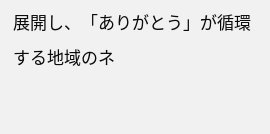展開し、「ありがとう」が循環する地域のネ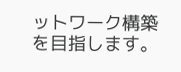ットワーク構築を目指します。